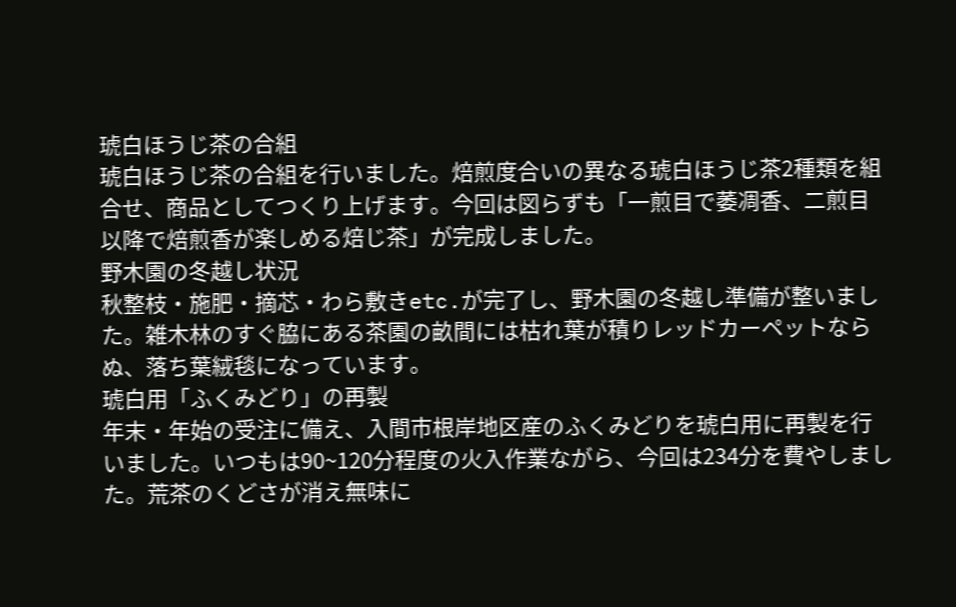琥白ほうじ茶の合組
琥白ほうじ茶の合組を行いました。焙煎度合いの異なる琥白ほうじ茶2種類を組合せ、商品としてつくり上げます。今回は図らずも「一煎目で萎凋香、二煎目以降で焙煎香が楽しめる焙じ茶」が完成しました。
野木園の冬越し状況
秋整枝・施肥・摘芯・わら敷きetc.が完了し、野木園の冬越し準備が整いました。雑木林のすぐ脇にある茶園の畝間には枯れ葉が積りレッドカーペットならぬ、落ち葉絨毯になっています。
琥白用「ふくみどり」の再製
年末・年始の受注に備え、入間市根岸地区産のふくみどりを琥白用に再製を行いました。いつもは90~120分程度の火入作業ながら、今回は234分を費やしました。荒茶のくどさが消え無味に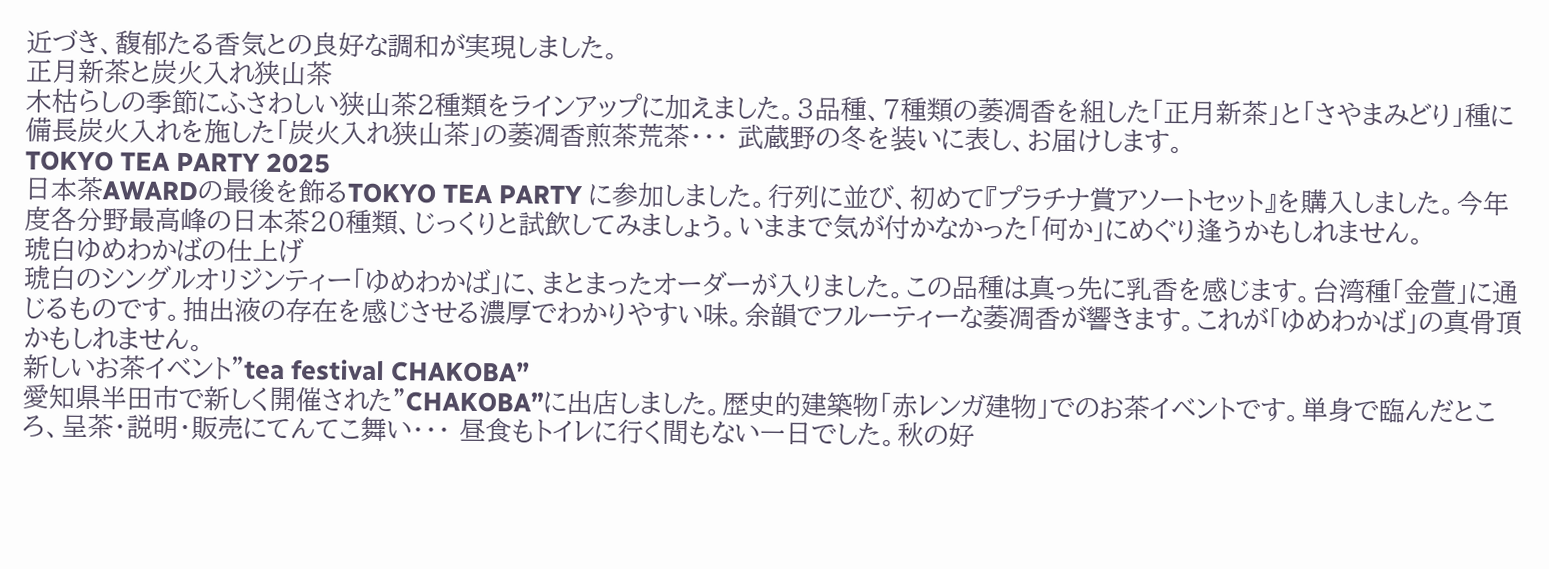近づき、馥郁たる香気との良好な調和が実現しました。
正月新茶と炭火入れ狭山茶
木枯らしの季節にふさわしい狭山茶2種類をラインアップに加えました。3品種、7種類の萎凋香を組した「正月新茶」と「さやまみどり」種に備長炭火入れを施した「炭火入れ狭山茶」の萎凋香煎茶荒茶・・・ 武蔵野の冬を装いに表し、お届けします。
TOKYO TEA PARTY 2025
日本茶AWARDの最後を飾るTOKYO TEA PARTY に参加しました。行列に並び、初めて『プラチナ賞アソートセット』を購入しました。今年度各分野最高峰の日本茶20種類、じっくりと試飲してみましょう。いままで気が付かなかった「何か」にめぐり逢うかもしれません。
琥白ゆめわかばの仕上げ
琥白のシングルオリジンティー「ゆめわかば」に、まとまったオーダーが入りました。この品種は真っ先に乳香を感じます。台湾種「金萱」に通じるものです。抽出液の存在を感じさせる濃厚でわかりやすい味。余韻でフルーティーな萎凋香が響きます。これが「ゆめわかば」の真骨頂かもしれません。
新しいお茶イベント”tea festival CHAKOBA”
愛知県半田市で新しく開催された”CHAKOBA”に出店しました。歴史的建築物「赤レンガ建物」でのお茶イベントです。単身で臨んだところ、呈茶・説明・販売にてんてこ舞い・・・ 昼食もトイレに行く間もない一日でした。秋の好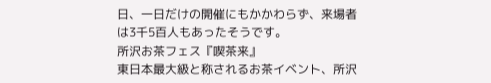日、一日だけの開催にもかかわらず、来場者は3千5百人もあったそうです。
所沢お茶フェス『喫茶来』
東日本最大級と称されるお茶イベント、所沢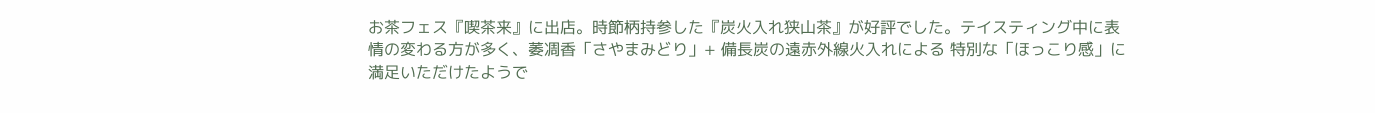お茶フェス『喫茶来』に出店。時節柄持参した『炭火入れ狭山茶』が好評でした。テイスティング中に表情の変わる方が多く、萎凋香「さやまみどり」+ 備長炭の遠赤外線火入れによる 特別な「ほっこり感」に満足いただけたようで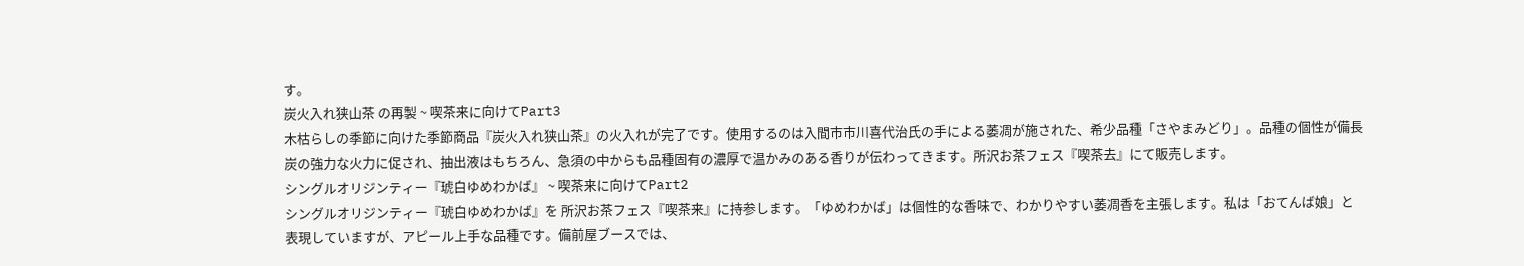す。
炭火入れ狭山茶 の再製 ~ 喫茶来に向けてPart3
木枯らしの季節に向けた季節商品『炭火入れ狭山茶』の火入れが完了です。使用するのは入間市市川喜代治氏の手による萎凋が施された、希少品種「さやまみどり」。品種の個性が備長炭の強力な火力に促され、抽出液はもちろん、急須の中からも品種固有の濃厚で温かみのある香りが伝わってきます。所沢お茶フェス『喫茶去』にて販売します。
シングルオリジンティー『琥白ゆめわかば』 ~ 喫茶来に向けてPart2
シングルオリジンティー『琥白ゆめわかば』を 所沢お茶フェス『喫茶来』に持参します。「ゆめわかば」は個性的な香味で、わかりやすい萎凋香を主張します。私は「おてんば娘」と表現していますが、アピール上手な品種です。備前屋ブースでは、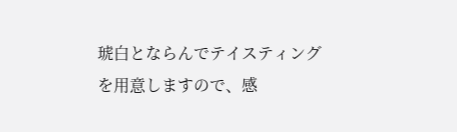琥白とならんでテイスティングを用意しますので、感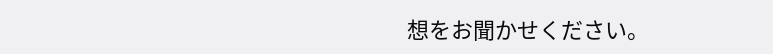想をお聞かせください。